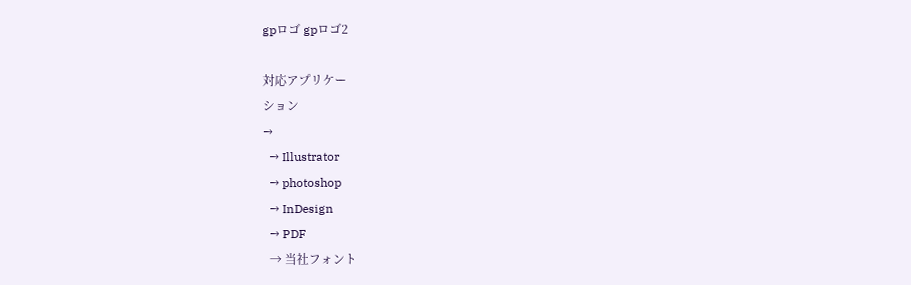gpロゴ gpロゴ2

対応アプリケー
ション
→
  → Illustrator
  → photoshop
  → InDesign
  → PDF
  → 当社フォント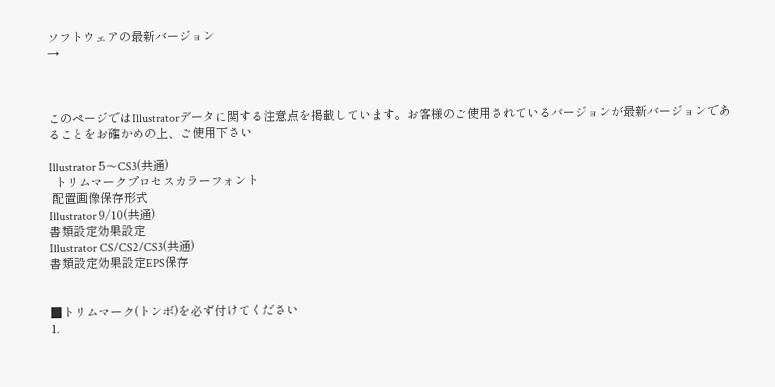ソフトウェアの最新バージョン
→



このページではIllustratorデータに関する注意点を掲載しています。お客様のご使用されているバージョンが最新バージョンであることをお確かめの上、ご使用下さい

Illustrator 5〜CS3(共通)
  トリムマークプロセスカラーフォント
 配置画像保存形式
Illustrator 9/10(共通)
書類設定効果設定
Illustrator CS/CS2/CS3(共通)
書類設定効果設定EPS保存


■トリムマーク(トンボ)を必ず付けてください
1.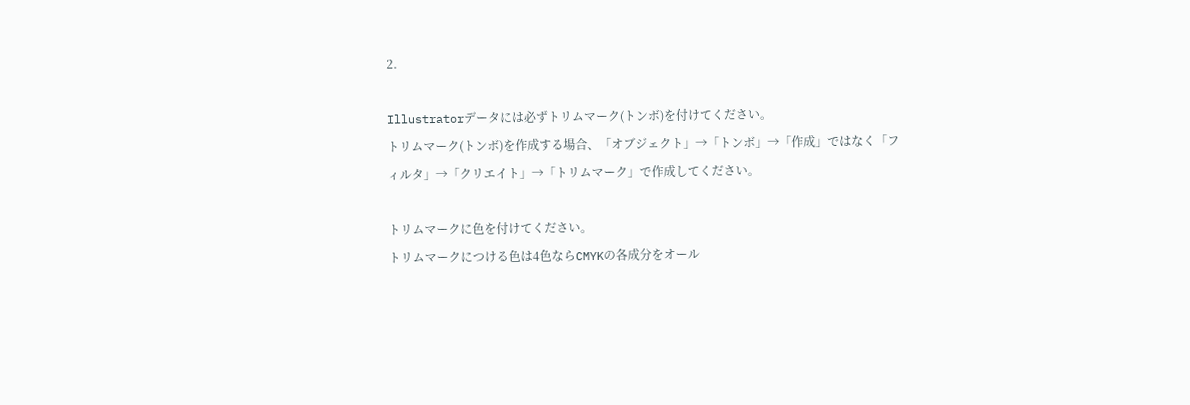2.

Illustratorデータには必ずトリムマーク(トンボ)を付けてください。
トリムマーク(トンボ)を作成する場合、「オブジェクト」→「トンボ」→「作成」ではなく「フィルタ」→「クリエイト」→「トリムマーク」で作成してください。

トリムマークに色を付けてください。
トリムマークにつける色は4色ならCMYKの各成分をオール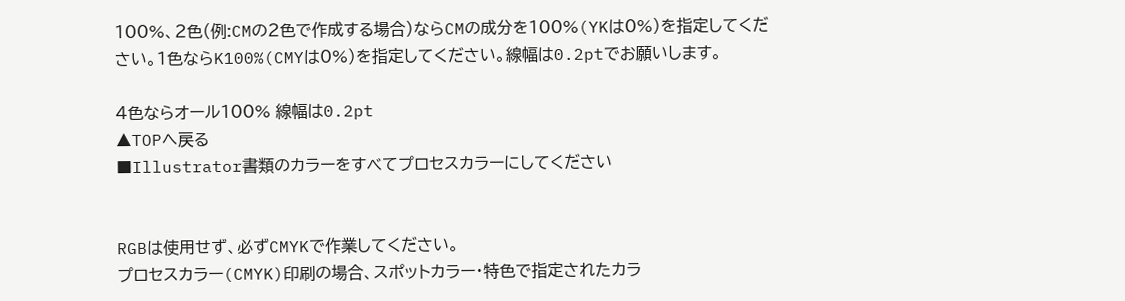100%、2色(例:CMの2色で作成する場合)ならCMの成分を100%(YKは0%)を指定してください。1色ならK100%(CMYは0%)を指定してください。線幅は0.2ptでお願いします。

4色ならオール100% 線幅は0.2pt
▲TOPへ戻る
■Illustrator書類のカラーをすべてプロセスカラーにしてください


RGBは使用せず、必ずCMYKで作業してください。
プロセスカラー(CMYK)印刷の場合、スポットカラー・特色で指定されたカラ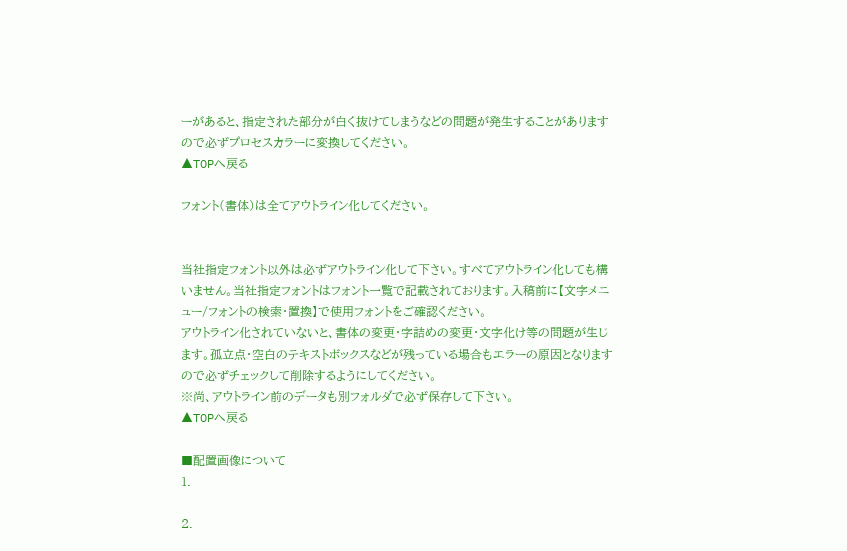ーがあると、指定された部分が白く抜けてしまうなどの問題が発生することがありますので必ずプロセスカラーに変換してください。
▲TOPへ戻る

フォント(書体)は全てアウトライン化してください。


当社指定フォント以外は必ずアウトライン化して下さい。すべてアウトライン化しても構いません。当社指定フォントはフォント一覧で記載されております。入稿前に【文字メニュー/フォントの検索・置換】で使用フォントをご確認ください。
アウトライン化されていないと、書体の変更・字詰めの変更・文字化け等の問題が生じます。孤立点・空白のテキストボックスなどが残っている場合もエラーの原因となりますので必ずチェックして削除するようにしてください。
※尚、アウトライン前のデータも別フォルダで必ず保存して下さい。
▲TOPへ戻る

■配置画像について
1.

2.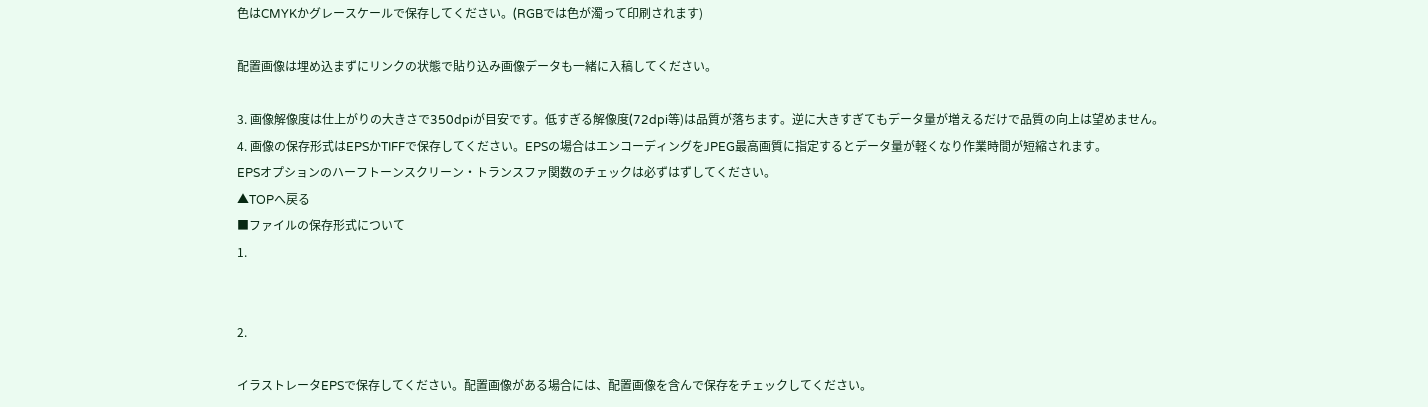色はCMYKかグレースケールで保存してください。(RGBでは色が濁って印刷されます)

配置画像は埋め込まずにリンクの状態で貼り込み画像データも一緒に入稿してください。

3. 画像解像度は仕上がりの大きさで350dpiが目安です。低すぎる解像度(72dpi等)は品質が落ちます。逆に大きすぎてもデータ量が増えるだけで品質の向上は望めません。
4. 画像の保存形式はEPSかTIFFで保存してください。EPSの場合はエンコーディングをJPEG最高画質に指定するとデータ量が軽くなり作業時間が短縮されます。
EPSオプションのハーフトーンスクリーン・トランスファ関数のチェックは必ずはずしてください。
▲TOPへ戻る
■ファイルの保存形式について
1.


2.

イラストレータEPSで保存してください。配置画像がある場合には、配置画像を含んで保存をチェックしてください。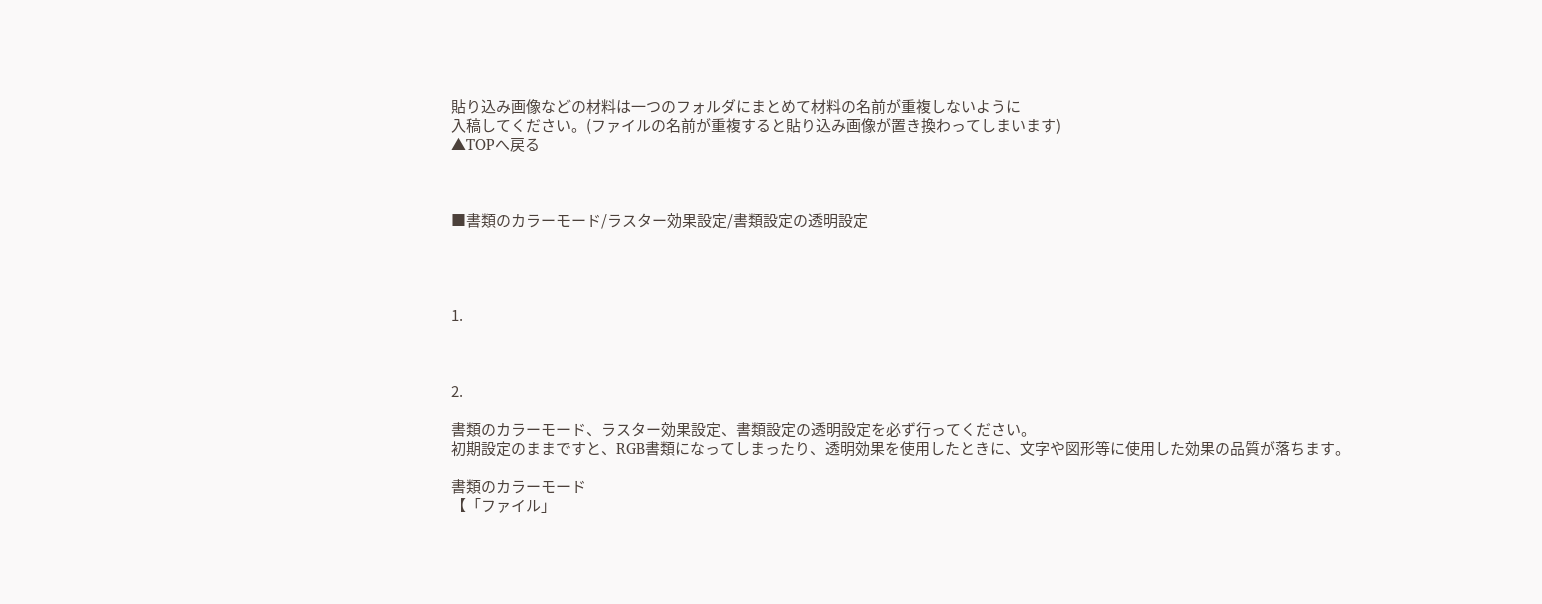貼り込み画像などの材料は一つのフォルダにまとめて材料の名前が重複しないように
入稿してください。(ファイルの名前が重複すると貼り込み画像が置き換わってしまいます)
▲TOPへ戻る



■書類のカラーモード/ラスター効果設定/書類設定の透明設定




1.



2.

書類のカラーモード、ラスター効果設定、書類設定の透明設定を必ず行ってください。
初期設定のままですと、RGB書類になってしまったり、透明効果を使用したときに、文字や図形等に使用した効果の品質が落ちます。

書類のカラーモード
【「ファイル」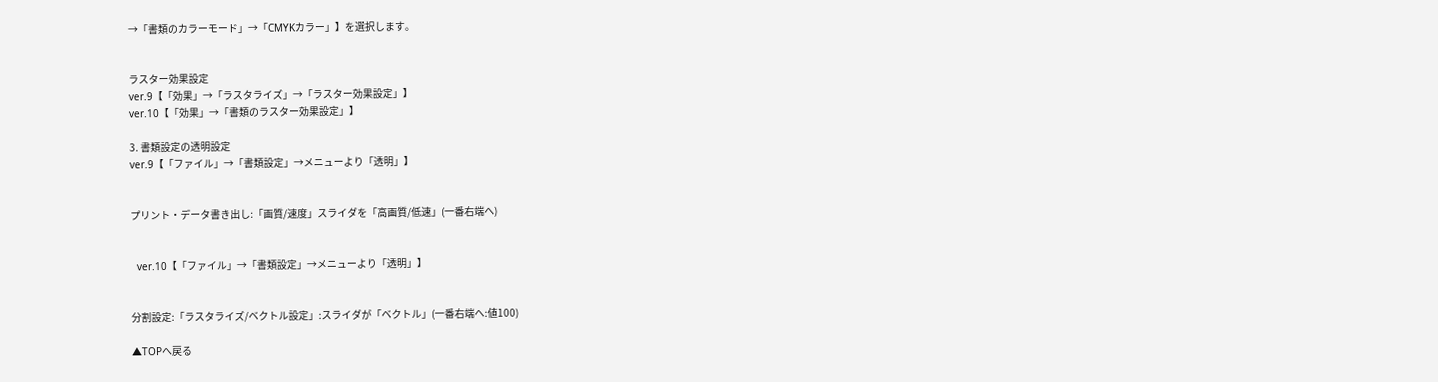→「書類のカラーモード」→「CMYKカラー」】を選択します。


ラスター効果設定
ver.9【「効果」→「ラスタライズ」→「ラスター効果設定」】
ver.10【「効果」→「書類のラスター効果設定」】

3. 書類設定の透明設定
ver.9【「ファイル」→「書類設定」→メニューより「透明」】


プリント・データ書き出し:「画質/速度」スライダを「高画質/低速」(一番右端へ)


  ver.10【「ファイル」→「書類設定」→メニューより「透明」】


分割設定:「ラスタライズ/ベクトル設定」:スライダが「ベクトル」(一番右端へ:値100)

▲TOPへ戻る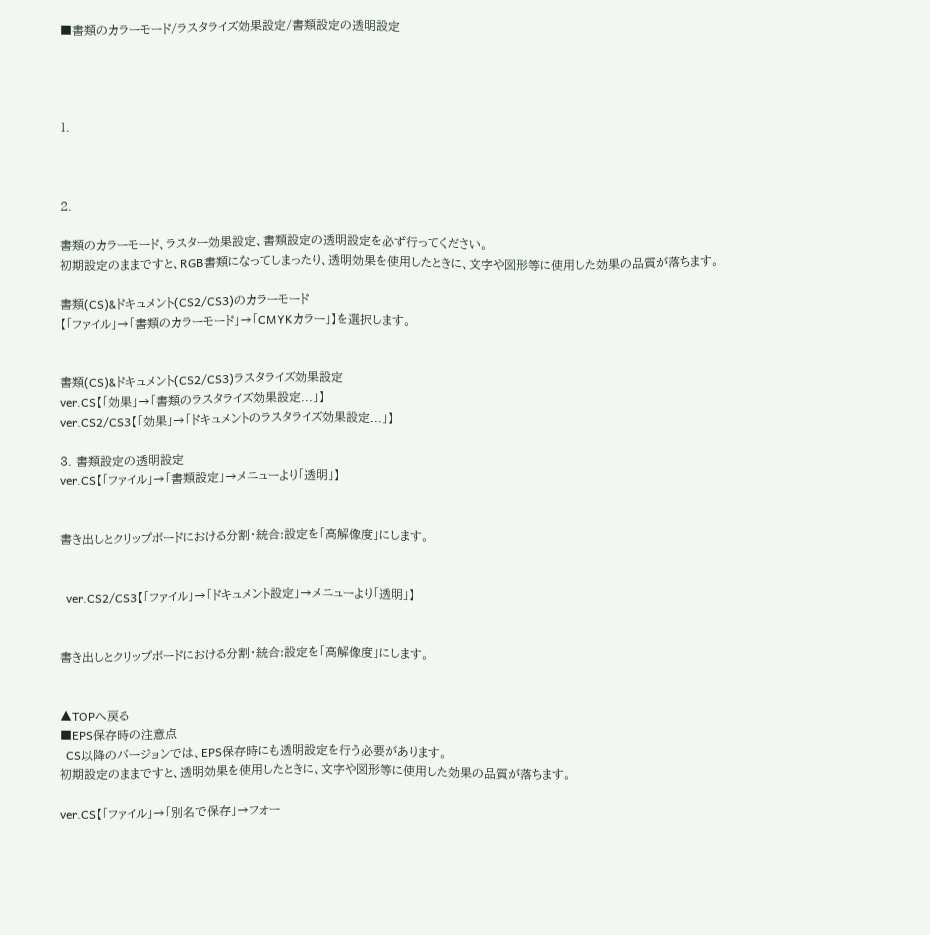■書類のカラーモード/ラスタライズ効果設定/書類設定の透明設定




1.



2.

書類のカラーモード、ラスター効果設定、書類設定の透明設定を必ず行ってください。
初期設定のままですと、RGB書類になってしまったり、透明効果を使用したときに、文字や図形等に使用した効果の品質が落ちます。

書類(CS)&ドキュメント(CS2/CS3)のカラーモード
【「ファイル」→「書類のカラーモード」→「CMYKカラー」】を選択します。


書類(CS)&ドキュメント(CS2/CS3)ラスタライズ効果設定
ver.CS【「効果」→「書類のラスタライズ効果設定...」】
ver.CS2/CS3【「効果」→「ドキュメントのラスタライズ効果設定...」】

3. 書類設定の透明設定
ver.CS【「ファイル」→「書類設定」→メニューより「透明」】


書き出しとクリップボードにおける分割・統合:設定を「高解像度」にします。


  ver.CS2/CS3【「ファイル」→「ドキュメント設定」→メニューより「透明」】


書き出しとクリップボードにおける分割・統合:設定を「高解像度」にします。


▲TOPへ戻る
■EPS保存時の注意点
  CS以降のバージョンでは、EPS保存時にも透明設定を行う必要があります。
初期設定のままですと、透明効果を使用したときに、文字や図形等に使用した効果の品質が落ちます。

ver.CS【「ファイル」→「別名で保存」→フォー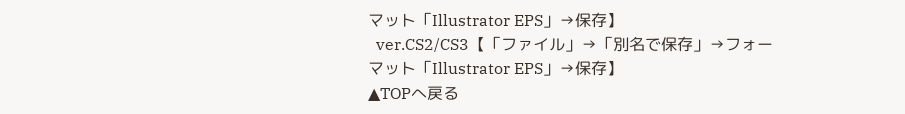マット「Illustrator EPS」→保存】
  ver.CS2/CS3【「ファイル」→「別名で保存」→フォーマット「Illustrator EPS」→保存】
▲TOPへ戻る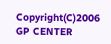Copyright(C)2006 GP CENTER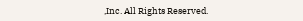,Inc. All Rights Reserved.